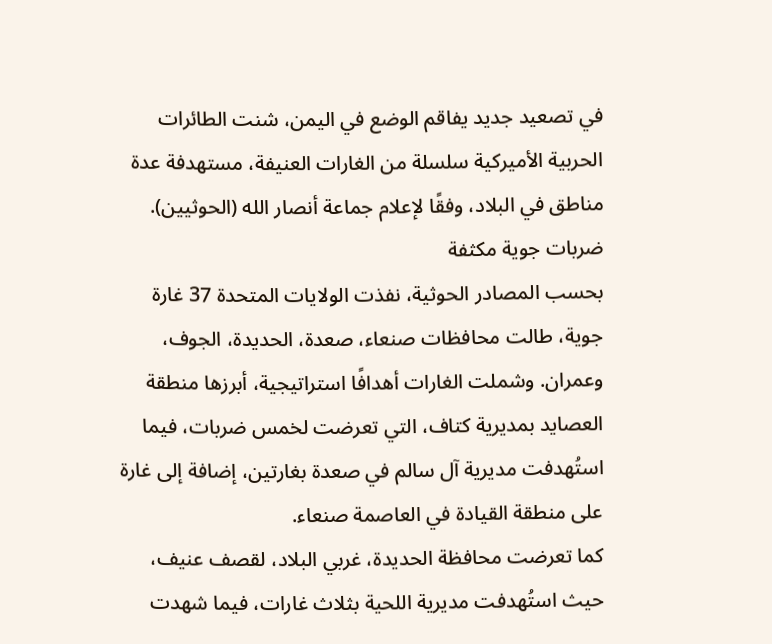في تصعيد جديد يفاقم الوضع في اليمن، شنت الطائرات الحربية الأميركية سلسلة من الغارات العنيفة، مستهدفة عدة مناطق في البلاد، وفقًا لإعلام جماعة أنصار الله (الحوثيين).
ضربات جوية مكثفة
بحسب المصادر الحوثية، نفذت الولايات المتحدة 37 غارة جوية، طالت محافظات صنعاء، صعدة، الحديدة، الجوف، وعمران. وشملت الغارات أهدافًا استراتيجية، أبرزها منطقة العصايد بمديرية كتاف، التي تعرضت لخمس ضربات، فيما استُهدفت مديرية آل سالم في صعدة بغارتين، إضافة إلى غارة على منطقة القيادة في العاصمة صنعاء.
كما تعرضت محافظة الحديدة، غربي البلاد، لقصف عنيف، حيث استُهدفت مديرية اللحية بثلاث غارات، فيما شهدت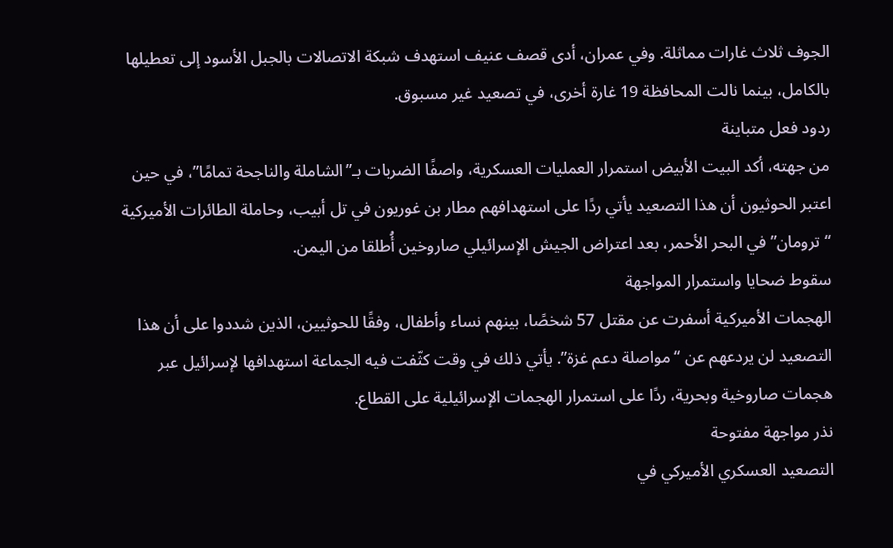الجوف ثلاث غارات مماثلة. وفي عمران، أدى قصف عنيف استهدف شبكة الاتصالات بالجبل الأسود إلى تعطيلها بالكامل، بينما نالت المحافظة 19 غارة أخرى، في تصعيد غير مسبوق.
ردود فعل متباينة
من جهته، أكد البيت الأبيض استمرار العمليات العسكرية، واصفًا الضربات بـ”الشاملة والناجحة تمامًا”، في حين اعتبر الحوثيون أن هذا التصعيد يأتي ردًا على استهدافهم مطار بن غوريون في تل أبيب، وحاملة الطائرات الأميركية “ترومان” في البحر الأحمر، بعد اعتراض الجيش الإسرائيلي صاروخين أُطلقا من اليمن.
سقوط ضحايا واستمرار المواجهة
الهجمات الأميركية أسفرت عن مقتل 57 شخصًا، بينهم نساء وأطفال، وفقًا للحوثيين، الذين شددوا على أن هذا التصعيد لن يردعهم عن “مواصلة دعم غزة”. يأتي ذلك في وقت كثّفت فيه الجماعة استهدافها لإسرائيل عبر هجمات صاروخية وبحرية، ردًا على استمرار الهجمات الإسرائيلية على القطاع.
نذر مواجهة مفتوحة
التصعيد العسكري الأميركي في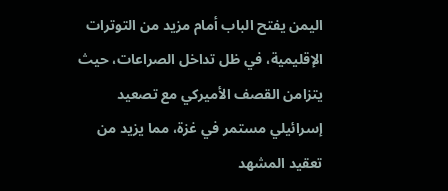اليمن يفتح الباب أمام مزيد من التوترات الإقليمية، في ظل تداخل الصراعات، حيث يتزامن القصف الأميركي مع تصعيد إسرائيلي مستمر في غزة، مما يزيد من تعقيد المشهد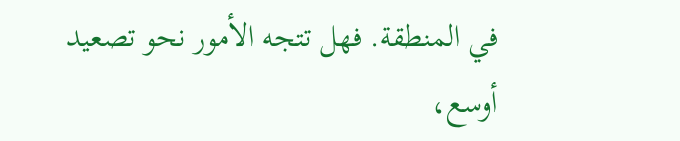في المنطقة. فهل تتجه الأمور نحو تصعيد أوسع،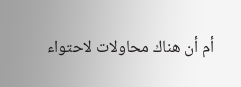أم أن هناك محاولات لاحتواء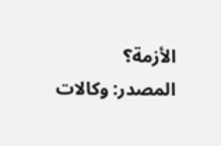الأزمة؟
المصدر: وكالات